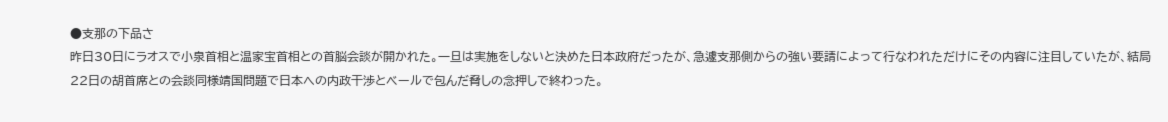●支那の下品さ
昨日30日にラオスで小泉首相と温家宝首相との首脳会談が開かれた。一旦は実施をしないと決めた日本政府だったが、急遽支那側からの強い要請によって行なわれただけにその内容に注目していたが、結局22日の胡首席との会談同様靖国問題で日本への内政干渉とベールで包んだ脅しの念押しで終わった。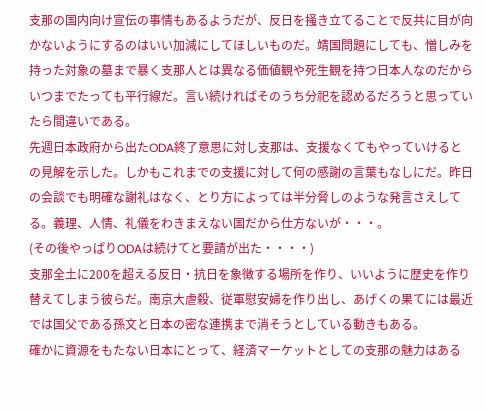支那の国内向け宣伝の事情もあるようだが、反日を掻き立てることで反共に目が向かないようにするのはいい加減にしてほしいものだ。靖国問題にしても、憎しみを持った対象の墓まで暴く支那人とは異なる価値観や死生観を持つ日本人なのだからいつまでたっても平行線だ。言い続ければそのうち分祀を認めるだろうと思っていたら間違いである。
先週日本政府から出たODA終了意思に対し支那は、支援なくてもやっていけるとの見解を示した。しかもこれまでの支援に対して何の感謝の言葉もなしにだ。昨日の会談でも明確な謝礼はなく、とり方によっては半分脅しのような発言さえしてる。義理、人情、礼儀をわきまえない国だから仕方ないが・・・。
(その後やっぱりODAは続けてと要請が出た・・・・)
支那全土に200を超える反日・抗日を象徴する場所を作り、いいように歴史を作り替えてしまう彼らだ。南京大虐殺、従軍慰安婦を作り出し、あげくの果てには最近では国父である孫文と日本の密な連携まで消そうとしている動きもある。
確かに資源をもたない日本にとって、経済マーケットとしての支那の魅力はある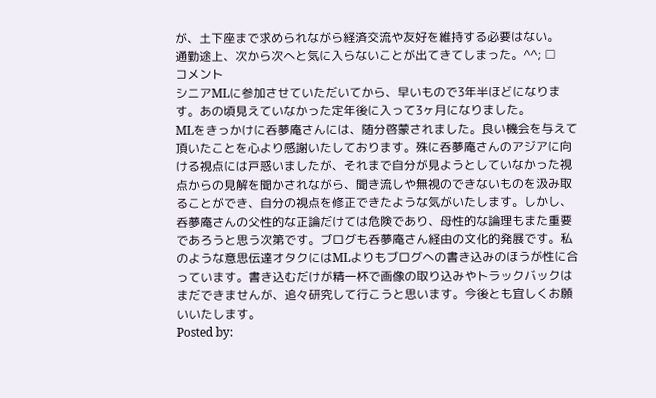が、土下座まで求められながら経済交流や友好を維持する必要はない。
通勤途上、次から次へと気に入らないことが出てきてしまった。^^; □
コメント
シニアMLに参加させていただいてから、早いもので3年半ほどになります。あの頃見えていなかった定年後に入って3ヶ月になりました。
MLをきっかけに呑夢庵さんには、随分啓蒙されました。良い機会を与えて頂いたことを心より感謝いたしております。殊に呑夢庵さんのアジアに向ける視点には戸惑いましたが、それまで自分が見ようとしていなかった視点からの見解を聞かされながら、聞き流しや無視のできないものを汲み取ることができ、自分の視点を修正できたような気がいたします。しかし、呑夢庵さんの父性的な正論だけては危険であり、母性的な論理もまた重要であろうと思う次第です。ブログも呑夢庵さん経由の文化的発展です。私のような意思伝達オタクにはMLよりもブログへの書き込みのほうが性に合っています。書き込むだけが精一杯で画像の取り込みやトラックバックはまだできませんが、追々研究して行こうと思います。今後とも宜しくお願いいたします。
Posted by: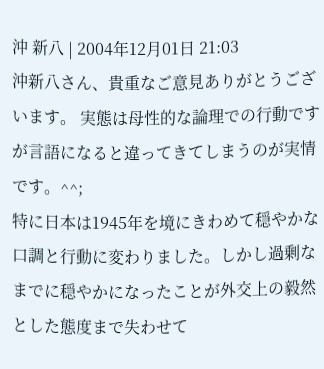沖 新八 | 2004年12月01日 21:03
沖新八さん、貴重なご意見ありがとうございます。 実態は母性的な論理での行動ですが言語になると違ってきてしまうのが実情です。^^;
特に日本は1945年を境にきわめて穏やかな口調と行動に変わりました。しかし過剰なまでに穏やかになったことが外交上の毅然とした態度まで失わせて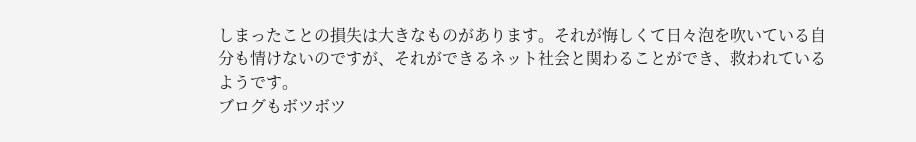しまったことの損失は大きなものがあります。それが悔しくて日々泡を吹いている自分も情けないのですが、それができるネット社会と関わることができ、救われているようです。
ブログもボツボツ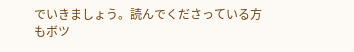でいきましょう。読んでくださっている方もボツ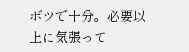ボツで十分。必要以上に気張って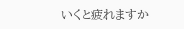いくと疲れますか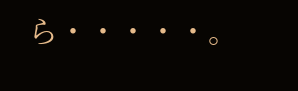ら・・・・・。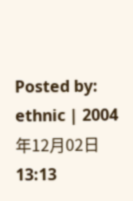Posted by: ethnic | 2004年12月02日 13:13